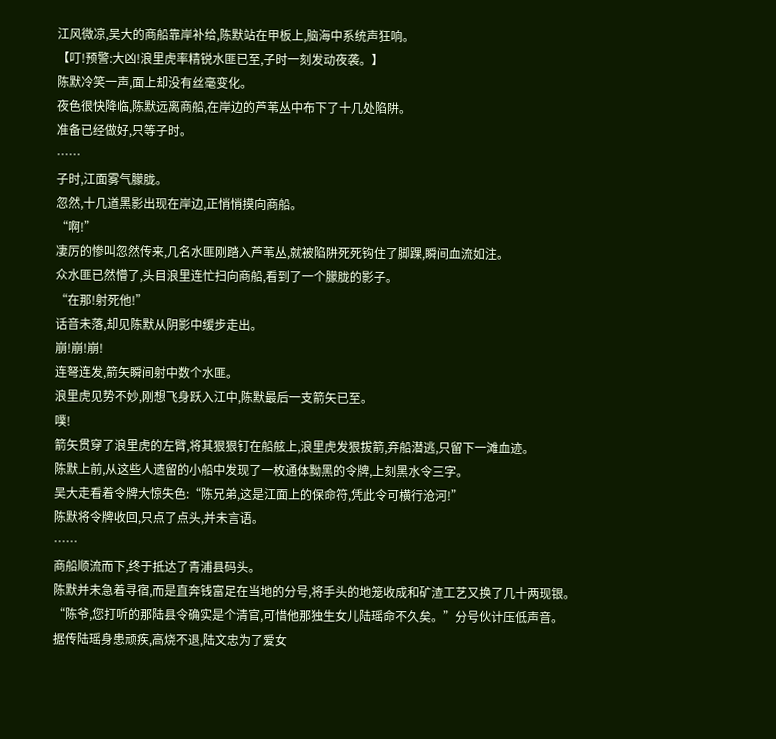江风微凉,吴大的商船靠岸补给,陈默站在甲板上,脑海中系统声狂响。
【叮!预警:大凶!浪里虎率精锐水匪已至,子时一刻发动夜袭。】
陈默冷笑一声,面上却没有丝毫变化。
夜色很快降临,陈默远离商船,在岸边的芦苇丛中布下了十几处陷阱。
准备已经做好,只等子时。
……
子时,江面雾气朦胧。
忽然,十几道黑影出现在岸边,正悄悄摸向商船。
“啊!”
凄厉的惨叫忽然传来,几名水匪刚踏入芦苇丛,就被陷阱死死钩住了脚踝,瞬间血流如注。
众水匪已然懵了,头目浪里连忙扫向商船,看到了一个朦胧的影子。
“在那!射死他!”
话音未落,却见陈默从阴影中缓步走出。
崩!崩!崩!
连弩连发,箭矢瞬间射中数个水匪。
浪里虎见势不妙,刚想飞身跃入江中,陈默最后一支箭矢已至。
噗!
箭矢贯穿了浪里虎的左臂,将其狠狠钉在船舷上,浪里虎发狠拔箭,弃船潜逃,只留下一滩血迹。
陈默上前,从这些人遗留的小船中发现了一枚通体黝黑的令牌,上刻黑水令三字。
吴大走看着令牌大惊失色:“陈兄弟,这是江面上的保命符,凭此令可横行沧河!”
陈默将令牌收回,只点了点头,并未言语。
……
商船顺流而下,终于抵达了青浦县码头。
陈默并未急着寻宿,而是直奔钱富足在当地的分号,将手头的地笼收成和矿渣工艺又换了几十两现银。
“陈爷,您打听的那陆县令确实是个清官,可惜他那独生女儿陆瑶命不久矣。”分号伙计压低声音。
据传陆瑶身患顽疾,高烧不退,陆文忠为了爱女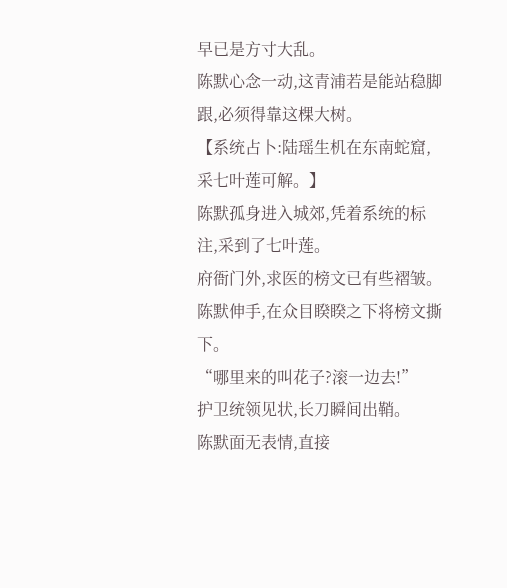早已是方寸大乱。
陈默心念一动,这青浦若是能站稳脚跟,必须得靠这棵大树。
【系统占卜:陆瑶生机在东南蛇窟,采七叶莲可解。】
陈默孤身进入城郊,凭着系统的标注,采到了七叶莲。
府衙门外,求医的榜文已有些褶皱。
陈默伸手,在众目睽睽之下将榜文撕下。
“哪里来的叫花子?滚一边去!”
护卫统领见状,长刀瞬间出鞘。
陈默面无表情,直接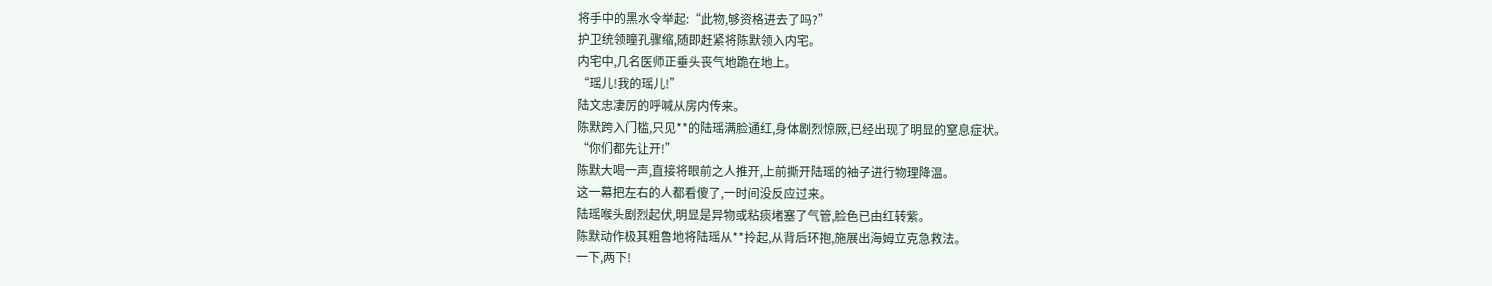将手中的黑水令举起:“此物,够资格进去了吗?”
护卫统领瞳孔骤缩,随即赶紧将陈默领入内宅。
内宅中,几名医师正垂头丧气地跪在地上。
“瑶儿!我的瑶儿!”
陆文忠凄厉的呼喊从房内传来。
陈默跨入门槛,只见**的陆瑶满脸通红,身体剧烈惊厥,已经出现了明显的窒息症状。
“你们都先让开!”
陈默大喝一声,直接将眼前之人推开,上前撕开陆瑶的袖子进行物理降温。
这一幕把左右的人都看傻了,一时间没反应过来。
陆瑶喉头剧烈起伏,明显是异物或粘痰堵塞了气管,脸色已由红转紫。
陈默动作极其粗鲁地将陆瑶从**拎起,从背后环抱,施展出海姆立克急救法。
一下,两下!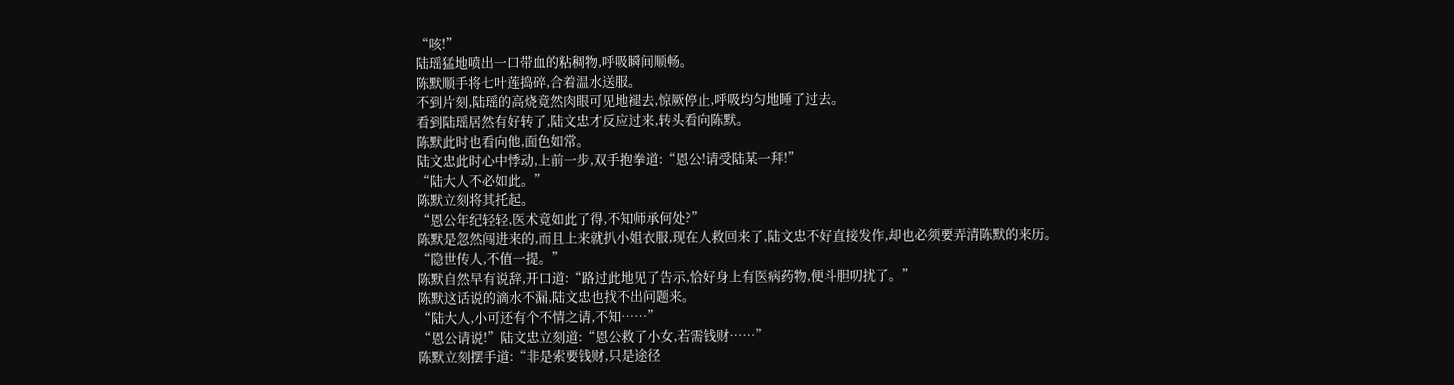“咳!”
陆瑶猛地喷出一口带血的粘稠物,呼吸瞬间顺畅。
陈默顺手将七叶莲捣碎,合着温水送服。
不到片刻,陆瑶的高烧竟然肉眼可见地褪去,惊厥停止,呼吸均匀地睡了过去。
看到陆瑶居然有好转了,陆文忠才反应过来,转头看向陈默。
陈默此时也看向他,面色如常。
陆文忠此时心中悸动,上前一步,双手抱拳道:“恩公!请受陆某一拜!”
“陆大人不必如此。”
陈默立刻将其托起。
“恩公年纪轻轻,医术竟如此了得,不知师承何处?”
陈默是忽然闯进来的,而且上来就扒小姐衣服,现在人救回来了,陆文忠不好直接发作,却也必须要弄清陈默的来历。
“隐世传人,不值一提。”
陈默自然早有说辞,开口道:“路过此地见了告示,恰好身上有医病药物,便斗胆叨扰了。”
陈默这话说的滴水不漏,陆文忠也找不出问题来。
“陆大人,小可还有个不情之请,不知……”
“恩公请说!”陆文忠立刻道:“恩公救了小女,若需钱财……”
陈默立刻摆手道:“非是索要钱财,只是途径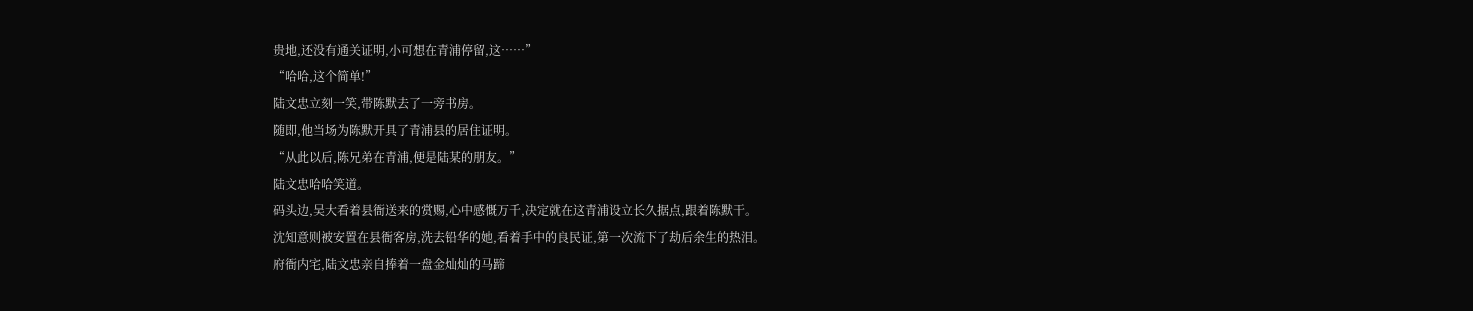贵地,还没有通关证明,小可想在青浦停留,这……”
“哈哈,这个简单!”
陆文忠立刻一笑,带陈默去了一旁书房。
随即,他当场为陈默开具了青浦县的居住证明。
“从此以后,陈兄弟在青浦,便是陆某的朋友。”
陆文忠哈哈笑道。
码头边,吴大看着县衙送来的赏赐,心中感慨万千,决定就在这青浦设立长久据点,跟着陈默干。
沈知意则被安置在县衙客房,洗去铅华的她,看着手中的良民证,第一次流下了劫后余生的热泪。
府衙内宅,陆文忠亲自捧着一盘金灿灿的马蹄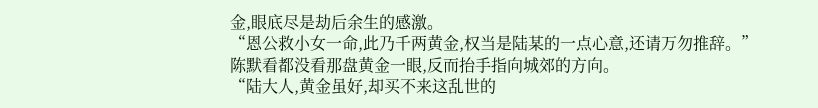金,眼底尽是劫后余生的感激。
“恩公救小女一命,此乃千两黄金,权当是陆某的一点心意,还请万勿推辞。”
陈默看都没看那盘黄金一眼,反而抬手指向城郊的方向。
“陆大人,黄金虽好,却买不来这乱世的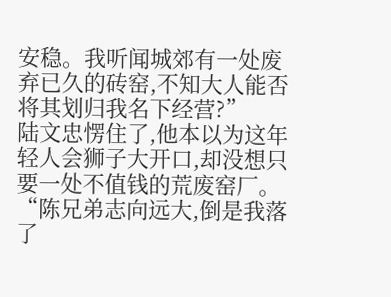安稳。我听闻城郊有一处废弃已久的砖窑,不知大人能否将其划归我名下经营?”
陆文忠愣住了,他本以为这年轻人会狮子大开口,却没想只要一处不值钱的荒废窑厂。
“陈兄弟志向远大,倒是我落了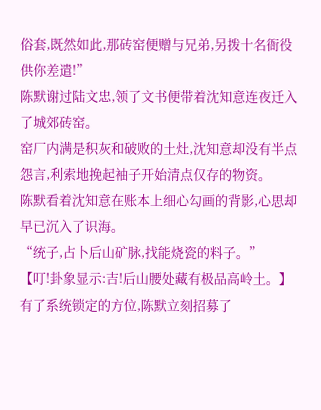俗套,既然如此,那砖窑便赠与兄弟,另拨十名衙役供你差遣!”
陈默谢过陆文忠,领了文书便带着沈知意连夜迁入了城郊砖窑。
窑厂内满是积灰和破败的土灶,沈知意却没有半点怨言,利索地挽起袖子开始清点仅存的物资。
陈默看着沈知意在账本上细心勾画的背影,心思却早已沉入了识海。
“统子,占卜后山矿脉,找能烧瓷的料子。”
【叮!卦象显示:吉!后山腰处藏有极品高岭土。】
有了系统锁定的方位,陈默立刻招募了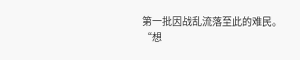第一批因战乱流落至此的难民。
“想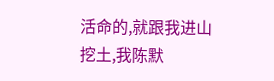活命的,就跟我进山挖土,我陈默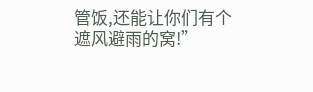管饭,还能让你们有个遮风避雨的窝!”